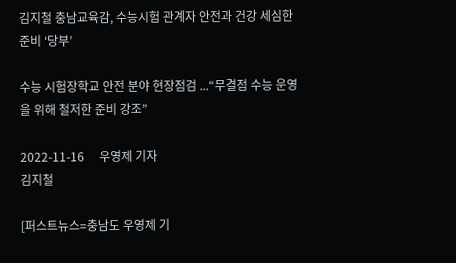김지철 충남교육감, 수능시험 관계자 안전과 건강 세심한 준비 ‘당부’

수능 시험장학교 안전 분야 현장점검 ...“무결점 수능 운영을 위해 철저한 준비 강조”

2022-11-16     우영제 기자
김지철

[퍼스트뉴스=충남도 우영제 기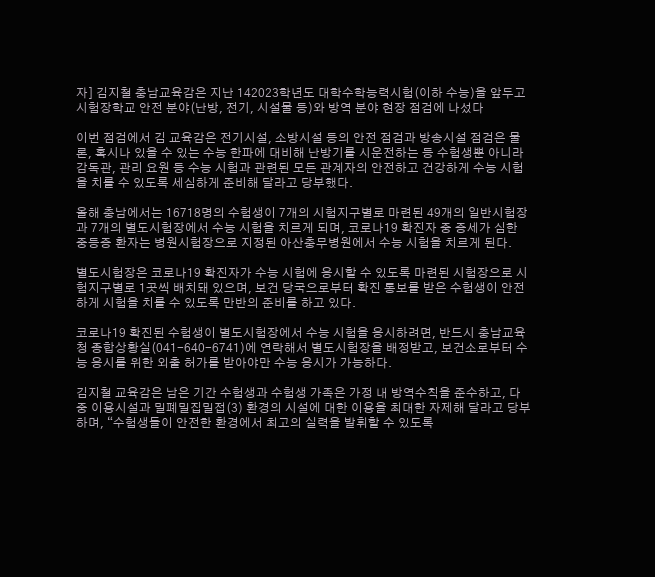자] 김지철 충남교육감은 지난 142023학년도 대학수학능력시험(이하 수능)을 앞두고 시험장학교 안전 분야(난방, 전기, 시설물 등)와 방역 분야 현장 점검에 나섰다

이번 점검에서 김 교육감은 전기시설, 소방시설 등의 안전 점검과 방송시설 점검은 물론, 혹시나 있을 수 있는 수능 한파에 대비해 난방기를 시운전하는 등 수험생뿐 아니라 감독관, 관리 요원 등 수능 시험과 관련된 모든 관계자의 안전하고 건강하게 수능 시험을 치를 수 있도록 세심하게 준비해 달라고 당부했다.

올해 충남에서는 16718명의 수험생이 7개의 시험지구별로 마련된 49개의 일반시험장과 7개의 별도시험장에서 수능 시험을 치르게 되며, 코로나19 확진자 중 증세가 심한 중등증 환자는 병원시험장으로 지정된 아산충무병원에서 수능 시험을 치르게 된다.

별도시험장은 코로나19 확진자가 수능 시험에 응시할 수 있도록 마련된 시험장으로 시험지구별로 1곳씩 배치돼 있으며, 보건 당국으로부터 확진 통보를 받은 수험생이 안전하게 시험을 치를 수 있도록 만반의 준비를 하고 있다.

코로나19 확진된 수험생이 별도시험장에서 수능 시험을 응시하려면, 반드시 충남교육청 종합상황실(041-640-6741)에 연락해서 별도시험장을 배정받고, 보건소로부터 수능 응시를 위한 외출 허가를 받아야만 수능 응시가 가능하다.

김지철 교육감은 남은 기간 수험생과 수험생 가족은 가정 내 방역수칙을 준수하고, 다중 이용시설과 밀폐밀집밀접(3) 환경의 시설에 대한 이용을 최대한 자제해 달라고 당부하며, “수험생들이 안전한 환경에서 최고의 실력을 발휘할 수 있도록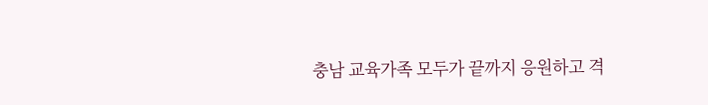충남 교육가족 모두가 끝까지 응원하고 격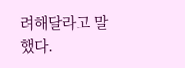려해달라고 말했다.